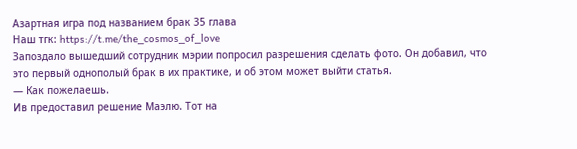Азартная игра под названием брак 35 глава
Наш тгк: https://t.me/the_cosmos_of_love
Запоздало вышедший сотрудник мэрии попросил разрешения сделать фото. Он добавил, что это первый однополый брак в их практике, и об этом может выйти статья.
— Как пожелаешь.
Ив предоставил решение Маэлю. Тот на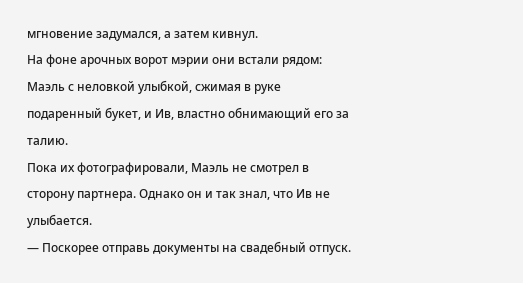мгновение задумался, а затем кивнул.
На фоне арочных ворот мэрии они встали рядом: Маэль с неловкой улыбкой, сжимая в руке подаренный букет, и Ив, властно обнимающий его за талию.
Пока их фотографировали, Маэль не смотрел в сторону партнера. Однако он и так знал, что Ив не улыбается.
— Поскорее отправь документы на свадебный отпуск.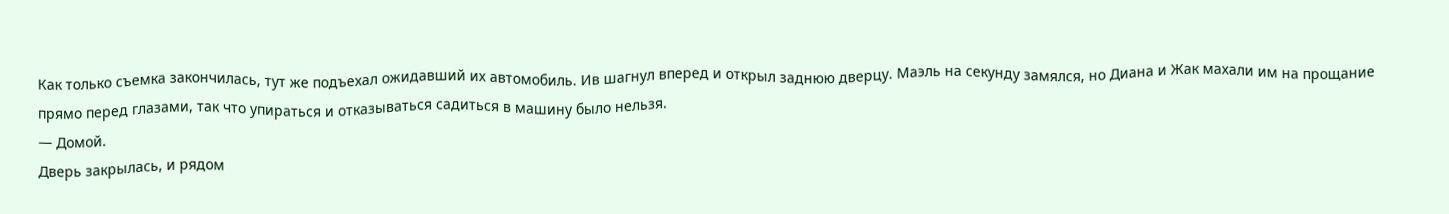Как только съемка закончилась, тут же подъехал ожидавший их автомобиль. Ив шагнул вперед и открыл заднюю дверцу. Маэль на секунду замялся, но Диана и Жак махали им на прощание прямо перед глазами, так что упираться и отказываться садиться в машину было нельзя.
— Домой.
Дверь закрылась, и рядом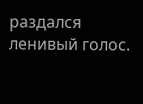раздался ленивый голос.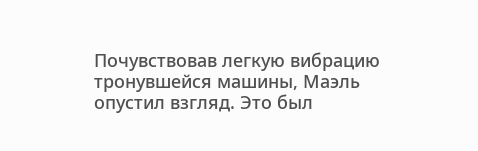Почувствовав легкую вибрацию тронувшейся машины, Маэль опустил взгляд. Это был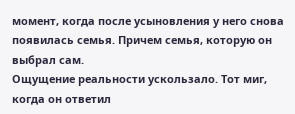момент, когда после усыновления у него снова появилась семья. Причем семья, которую он выбрал сам.
Ощущение реальности ускользало. Тот миг, когда он ответил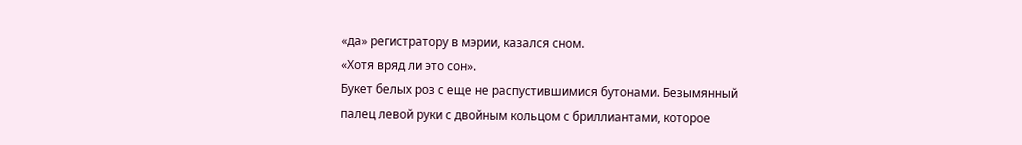«да» регистратору в мэрии, казался сном.
«Хотя вряд ли это сон».
Букет белых роз с еще не распустившимися бутонами. Безымянный палец левой руки с двойным кольцом с бриллиантами, которое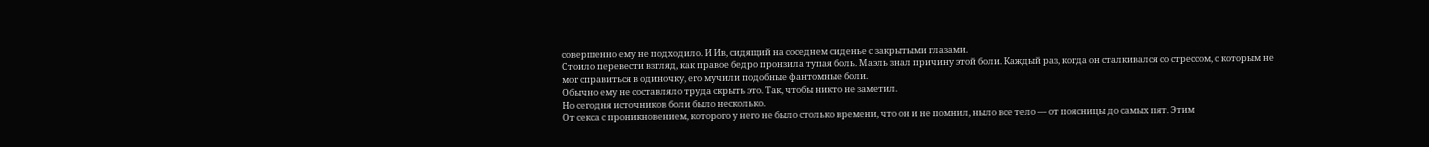совершенно ему не подходило. И Ив, сидящий на соседнем сиденье с закрытыми глазами.
Стоило перевести взгляд, как правое бедро пронзила тупая боль. Маэль знал причину этой боли. Каждый раз, когда он сталкивался со стрессом, с которым не мог справиться в одиночку, его мучили подобные фантомные боли.
Обычно ему не составляло труда скрыть это. Так, чтобы никто не заметил.
Но сегодня источников боли было несколько.
От секса с проникновением, которого у него не было столько времени, что он и не помнил, ныло все тело — от поясницы до самых пят. Этим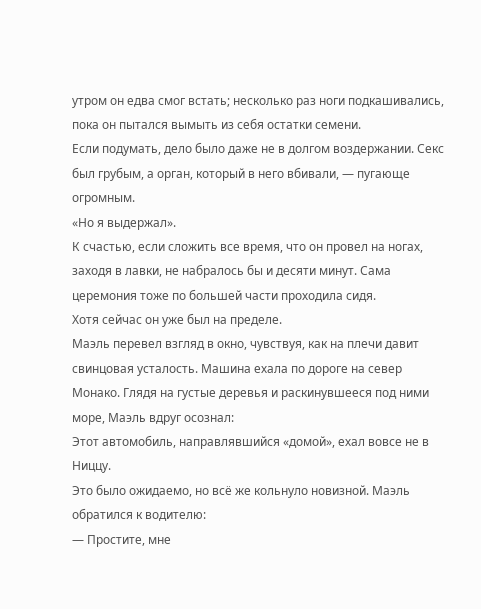утром он едва смог встать; несколько раз ноги подкашивались, пока он пытался вымыть из себя остатки семени.
Если подумать, дело было даже не в долгом воздержании. Секс был грубым, а орган, который в него вбивали, — пугающе огромным.
«Но я выдержал».
К счастью, если сложить все время, что он провел на ногах, заходя в лавки, не набралось бы и десяти минут. Сама церемония тоже по большей части проходила сидя.
Хотя сейчас он уже был на пределе.
Маэль перевел взгляд в окно, чувствуя, как на плечи давит свинцовая усталость. Машина ехала по дороге на север Монако. Глядя на густые деревья и раскинувшееся под ними море, Маэль вдруг осознал:
Этот автомобиль, направлявшийся «домой», ехал вовсе не в Ниццу.
Это было ожидаемо, но всё же кольнуло новизной. Маэль обратился к водителю:
— Простите, мне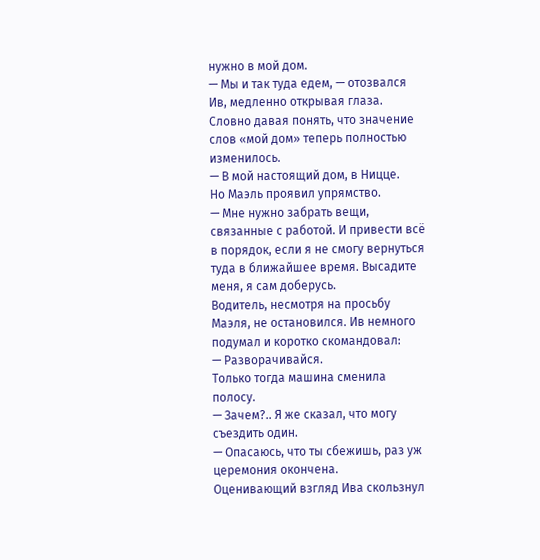нужно в мой дом.
— Мы и так туда едем, — отозвался Ив, медленно открывая глаза. Словно давая понять, что значение слов «мой дом» теперь полностью изменилось.
— В мой настоящий дом, в Ницце.
Но Маэль проявил упрямство.
— Мне нужно забрать вещи, связанные с работой. И привести всё в порядок, если я не смогу вернуться туда в ближайшее время. Высадите меня, я сам доберусь.
Водитель, несмотря на просьбу Маэля, не остановился. Ив немного подумал и коротко скомандовал:
— Разворачивайся.
Только тогда машина сменила полосу.
— Зачем?.. Я же сказал, что могу съездить один.
— Опасаюсь, что ты сбежишь, раз уж церемония окончена.
Оценивающий взгляд Ива скользнул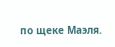по щеке Маэля.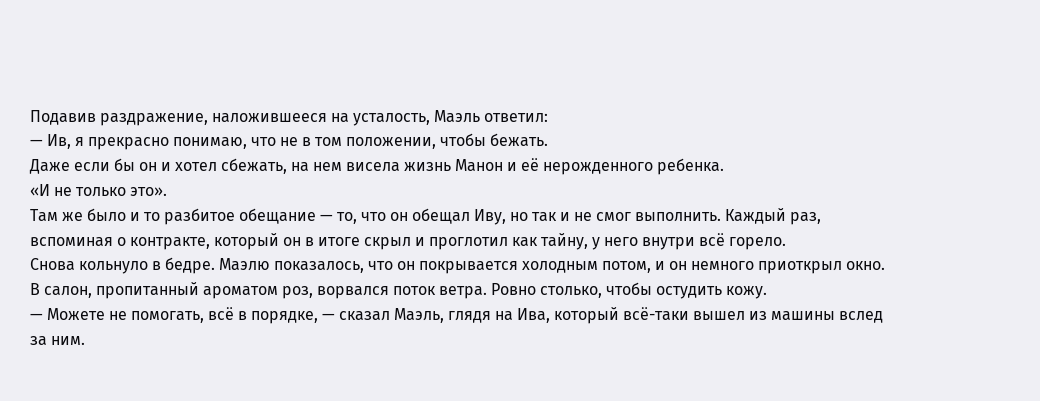Подавив раздражение, наложившееся на усталость, Маэль ответил:
— Ив, я прекрасно понимаю, что не в том положении, чтобы бежать.
Даже если бы он и хотел сбежать, на нем висела жизнь Манон и её нерожденного ребенка.
«И не только это».
Там же было и то разбитое обещание — то, что он обещал Иву, но так и не смог выполнить. Каждый раз, вспоминая о контракте, который он в итоге скрыл и проглотил как тайну, у него внутри всё горело.
Снова кольнуло в бедре. Маэлю показалось, что он покрывается холодным потом, и он немного приоткрыл окно. В салон, пропитанный ароматом роз, ворвался поток ветра. Ровно столько, чтобы остудить кожу.
— Можете не помогать, всё в порядке, — сказал Маэль, глядя на Ива, который всё-таки вышел из машины вслед за ним.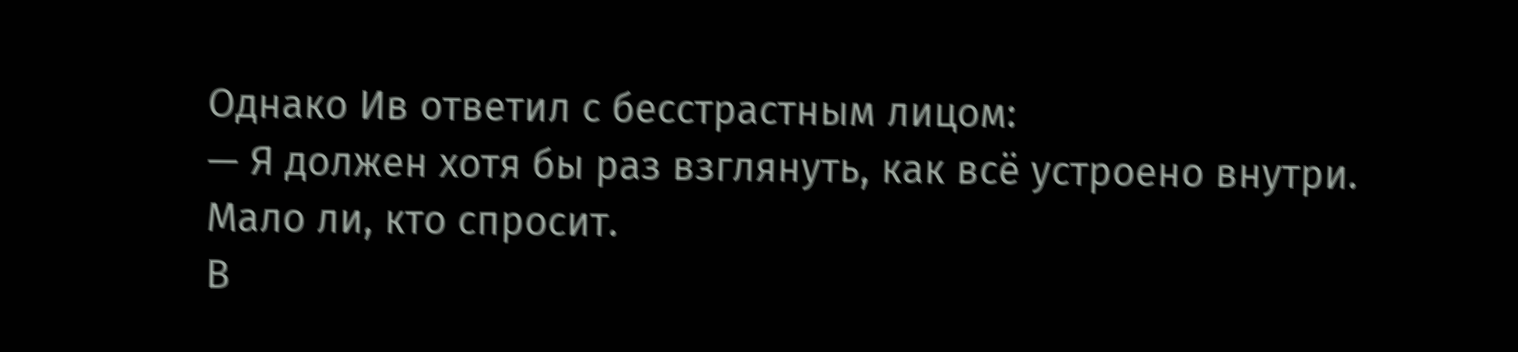Однако Ив ответил с бесстрастным лицом:
— Я должен хотя бы раз взглянуть, как всё устроено внутри. Мало ли, кто спросит.
В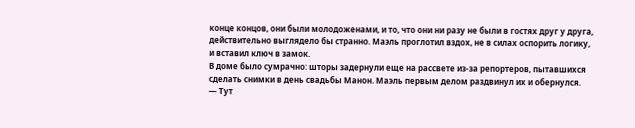конце концов, они были молодоженами, и то, что они ни разу не были в гостях друг у друга, действительно выглядело бы странно. Маэль проглотил вздох, не в силах оспорить логику, и вставил ключ в замок.
В доме было сумрачно: шторы задернули еще на рассвете из-за репортеров, пытавшихся сделать снимки в день свадьбы Манон. Маэль первым делом раздвинул их и обернулся.
— Тут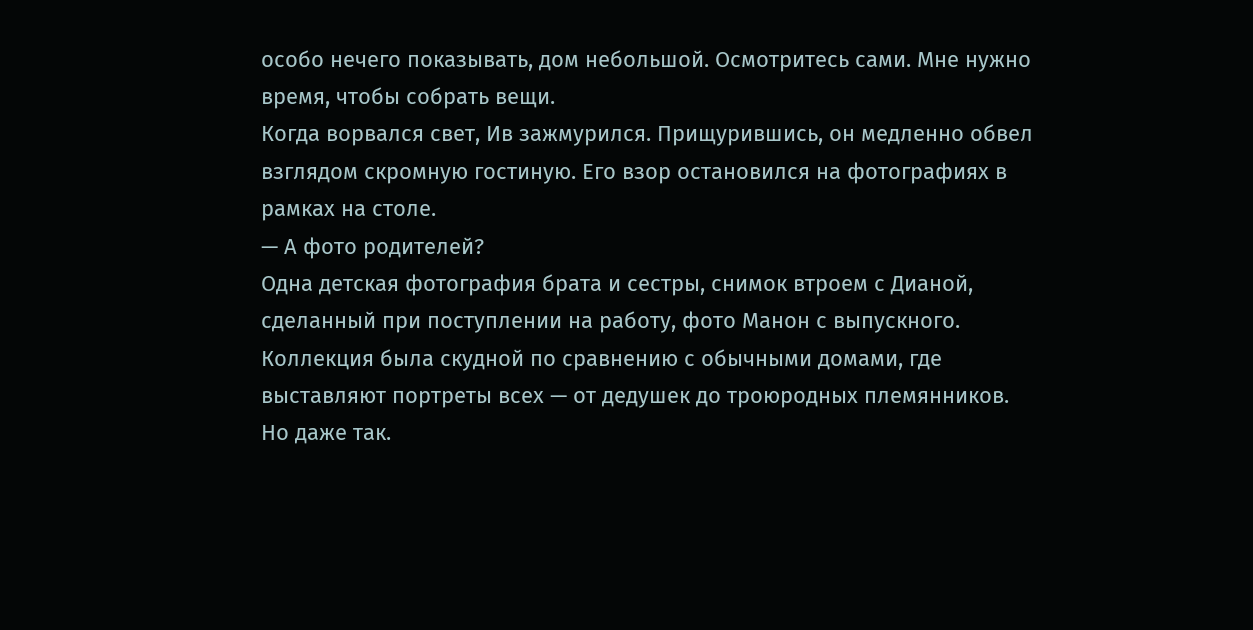особо нечего показывать, дом небольшой. Осмотритесь сами. Мне нужно время, чтобы собрать вещи.
Когда ворвался свет, Ив зажмурился. Прищурившись, он медленно обвел взглядом скромную гостиную. Его взор остановился на фотографиях в рамках на столе.
— А фото родителей?
Одна детская фотография брата и сестры, снимок втроем с Дианой, сделанный при поступлении на работу, фото Манон с выпускного. Коллекция была скудной по сравнению с обычными домами, где выставляют портреты всех — от дедушек до троюродных племянников.
Но даже так.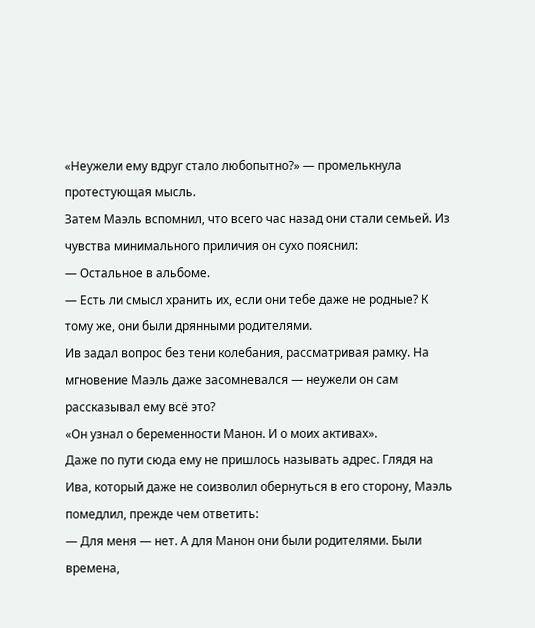«Неужели ему вдруг стало любопытно?» — промелькнула протестующая мысль.
Затем Маэль вспомнил, что всего час назад они стали семьей. Из чувства минимального приличия он сухо пояснил:
— Остальное в альбоме.
— Есть ли смысл хранить их, если они тебе даже не родные? К тому же, они были дрянными родителями.
Ив задал вопрос без тени колебания, рассматривая рамку. На мгновение Маэль даже засомневался — неужели он сам рассказывал ему всё это?
«Он узнал о беременности Манон. И о моих активах».
Даже по пути сюда ему не пришлось называть адрес. Глядя на Ива, который даже не соизволил обернуться в его сторону, Маэль помедлил, прежде чем ответить:
— Для меня — нет. А для Манон они были родителями. Были времена,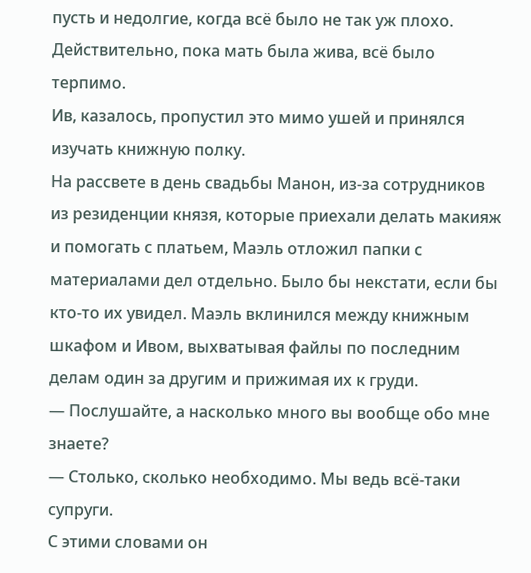пусть и недолгие, когда всё было не так уж плохо.
Действительно, пока мать была жива, всё было терпимо.
Ив, казалось, пропустил это мимо ушей и принялся изучать книжную полку.
На рассвете в день свадьбы Манон, из-за сотрудников из резиденции князя, которые приехали делать макияж и помогать с платьем, Маэль отложил папки с материалами дел отдельно. Было бы некстати, если бы кто-то их увидел. Маэль вклинился между книжным шкафом и Ивом, выхватывая файлы по последним делам один за другим и прижимая их к груди.
— Послушайте, а насколько много вы вообще обо мне знаете?
— Столько, сколько необходимо. Мы ведь всё-таки супруги.
С этими словами он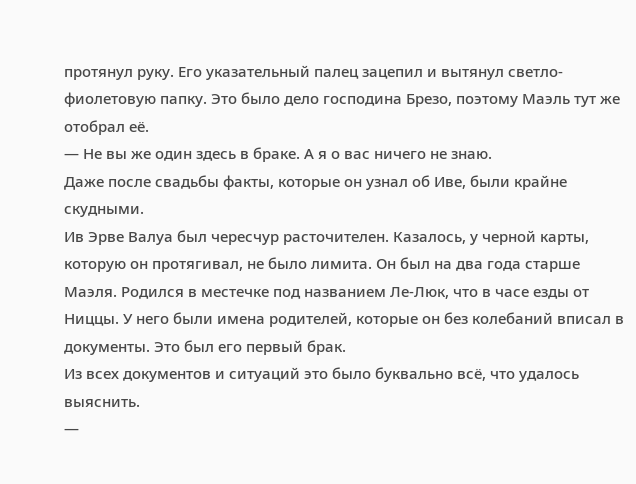протянул руку. Его указательный палец зацепил и вытянул светло-фиолетовую папку. Это было дело господина Брезо, поэтому Маэль тут же отобрал её.
— Не вы же один здесь в браке. А я о вас ничего не знаю.
Даже после свадьбы факты, которые он узнал об Иве, были крайне скудными.
Ив Эрве Валуа был чересчур расточителен. Казалось, у черной карты, которую он протягивал, не было лимита. Он был на два года старше Маэля. Родился в местечке под названием Ле-Люк, что в часе езды от Ниццы. У него были имена родителей, которые он без колебаний вписал в документы. Это был его первый брак.
Из всех документов и ситуаций это было буквально всё, что удалось выяснить.
—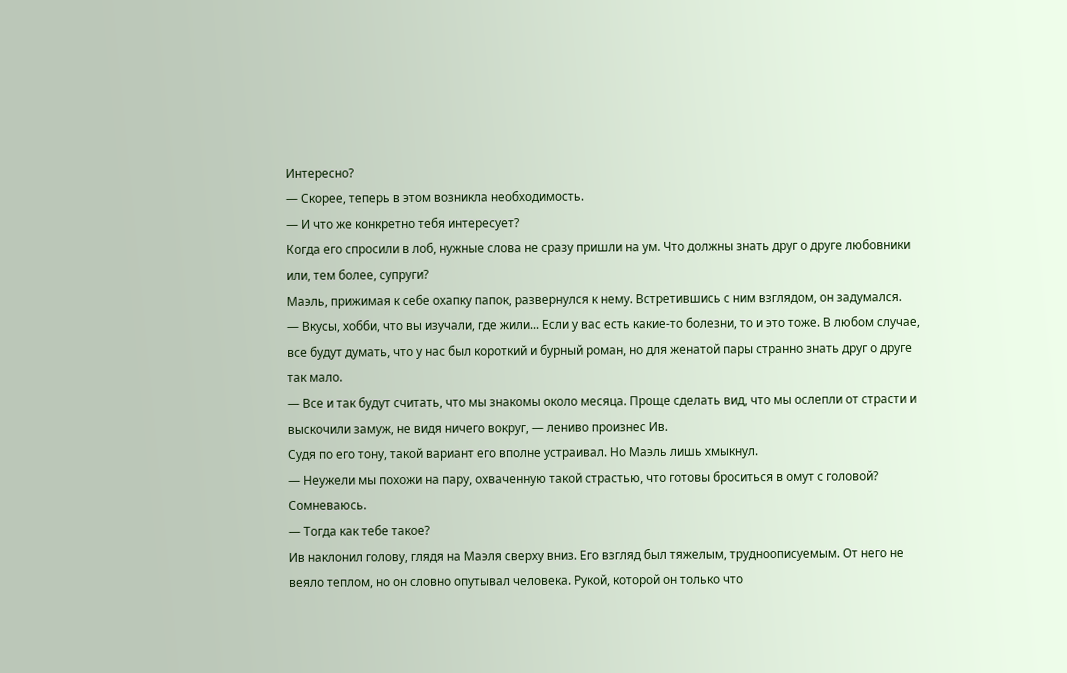Интересно?
— Скорее, теперь в этом возникла необходимость.
— И что же конкретно тебя интересует?
Когда его спросили в лоб, нужные слова не сразу пришли на ум. Что должны знать друг о друге любовники или, тем более, супруги?
Маэль, прижимая к себе охапку папок, развернулся к нему. Встретившись с ним взглядом, он задумался.
— Вкусы, хобби, что вы изучали, где жили... Если у вас есть какие-то болезни, то и это тоже. В любом случае, все будут думать, что у нас был короткий и бурный роман, но для женатой пары странно знать друг о друге так мало.
— Все и так будут считать, что мы знакомы около месяца. Проще сделать вид, что мы ослепли от страсти и выскочили замуж, не видя ничего вокруг, — лениво произнес Ив.
Судя по его тону, такой вариант его вполне устраивал. Но Маэль лишь хмыкнул.
— Неужели мы похожи на пару, охваченную такой страстью, что готовы броситься в омут с головой? Сомневаюсь.
— Тогда как тебе такое?
Ив наклонил голову, глядя на Маэля сверху вниз. Его взгляд был тяжелым, трудноописуемым. От него не веяло теплом, но он словно опутывал человека. Рукой, которой он только что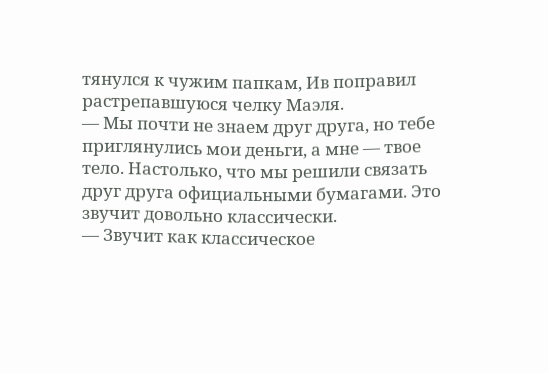тянулся к чужим папкам, Ив поправил растрепавшуюся челку Маэля.
— Мы почти не знаем друг друга, но тебе приглянулись мои деньги, а мне — твое тело. Настолько, что мы решили связать друг друга официальными бумагами. Это звучит довольно классически.
— Звучит как классическое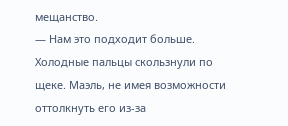мещанство.
— Нам это подходит больше.
Холодные пальцы скользнули по щеке. Маэль, не имея возможности оттолкнуть его из-за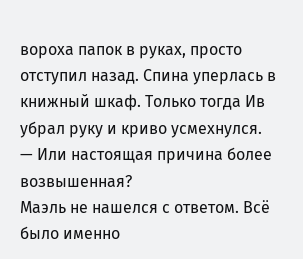вороха папок в руках, просто отступил назад. Спина уперлась в книжный шкаф. Только тогда Ив убрал руку и криво усмехнулся.
— Или настоящая причина более возвышенная?
Маэль не нашелся с ответом. Всё было именно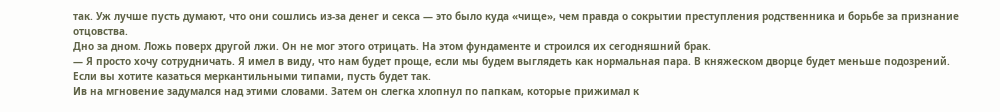так. Уж лучше пусть думают, что они сошлись из-за денег и секса — это было куда «чище», чем правда о сокрытии преступления родственника и борьбе за признание отцовства.
Дно за дном. Ложь поверх другой лжи. Он не мог этого отрицать. На этом фундаменте и строился их сегодняшний брак.
— Я просто хочу сотрудничать. Я имел в виду, что нам будет проще, если мы будем выглядеть как нормальная пара. В княжеском дворце будет меньше подозрений. Если вы хотите казаться меркантильными типами, пусть будет так.
Ив на мгновение задумался над этими словами. Затем он слегка хлопнул по папкам, которые прижимал к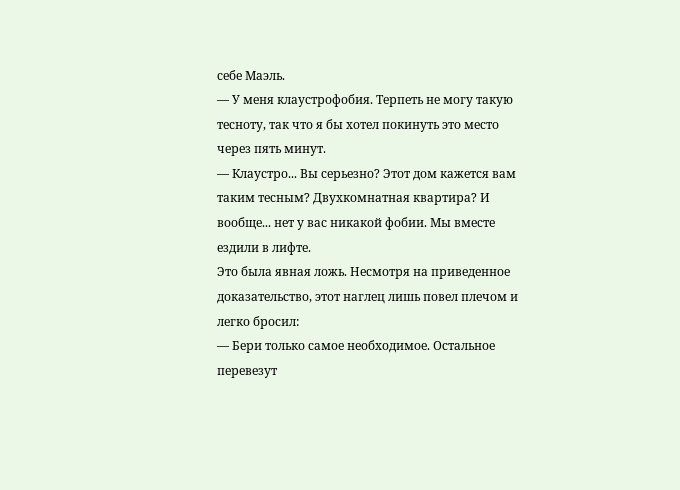себе Маэль.
— У меня клаустрофобия. Терпеть не могу такую тесноту, так что я бы хотел покинуть это место через пять минут.
— Клаустро... Вы серьезно? Этот дом кажется вам таким тесным? Двухкомнатная квартира? И вообще... нет у вас никакой фобии. Мы вместе ездили в лифте.
Это была явная ложь. Несмотря на приведенное доказательство, этот наглец лишь повел плечом и легко бросил:
— Бери только самое необходимое. Остальное перевезут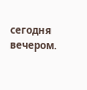сегодня вечером.